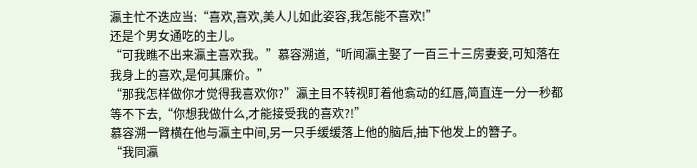瀛主忙不迭应当:“喜欢,喜欢,美人儿如此姿容,我怎能不喜欢!”
还是个男女通吃的主儿。
“可我瞧不出来瀛主喜欢我。”慕容溯道,“听闻瀛主娶了一百三十三房妻妾,可知落在我身上的喜欢,是何其廉价。”
“那我怎样做你才觉得我喜欢你?”瀛主目不转视盯着他翕动的红唇,简直连一分一秒都等不下去,“你想我做什么,才能接受我的喜欢?!”
慕容溯一臂横在他与瀛主中间,另一只手缓缓落上他的脑后,抽下他发上的簪子。
“我同瀛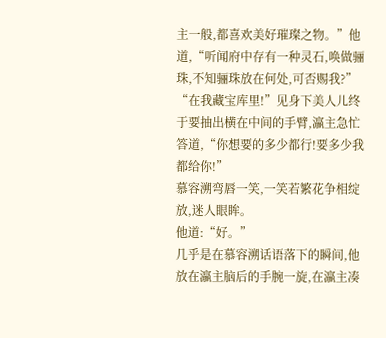主一般,都喜欢美好璀璨之物。”他道,“听闻府中存有一种灵石,唤做骊珠,不知骊珠放在何处,可否赐我?”
“在我藏宝库里!”见身下美人儿终于要抽出横在中间的手臂,瀛主急忙答道,“你想要的多少都行!要多少我都给你!”
慕容溯弯唇一笑,一笑若繁花争相绽放,迷人眼眸。
他道:“好。”
几乎是在慕容溯话语落下的瞬间,他放在瀛主脑后的手腕一旋,在瀛主凑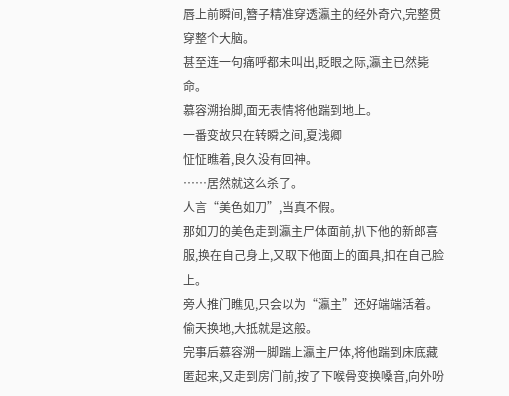唇上前瞬间,簪子精准穿透瀛主的经外奇穴,完整贯穿整个大脑。
甚至连一句痛呼都未叫出,眨眼之际,瀛主已然毙命。
慕容溯抬脚,面无表情将他踹到地上。
一番变故只在转瞬之间,夏浅卿
怔怔瞧着,良久没有回神。
……居然就这么杀了。
人言“美色如刀”,当真不假。
那如刀的美色走到瀛主尸体面前,扒下他的新郎喜服,换在自己身上,又取下他面上的面具,扣在自己脸上。
旁人推门瞧见,只会以为“瀛主”还好端端活着。
偷天换地,大抵就是这般。
完事后慕容溯一脚踹上瀛主尸体,将他踹到床底藏匿起来,又走到房门前,按了下喉骨变换嗓音,向外吩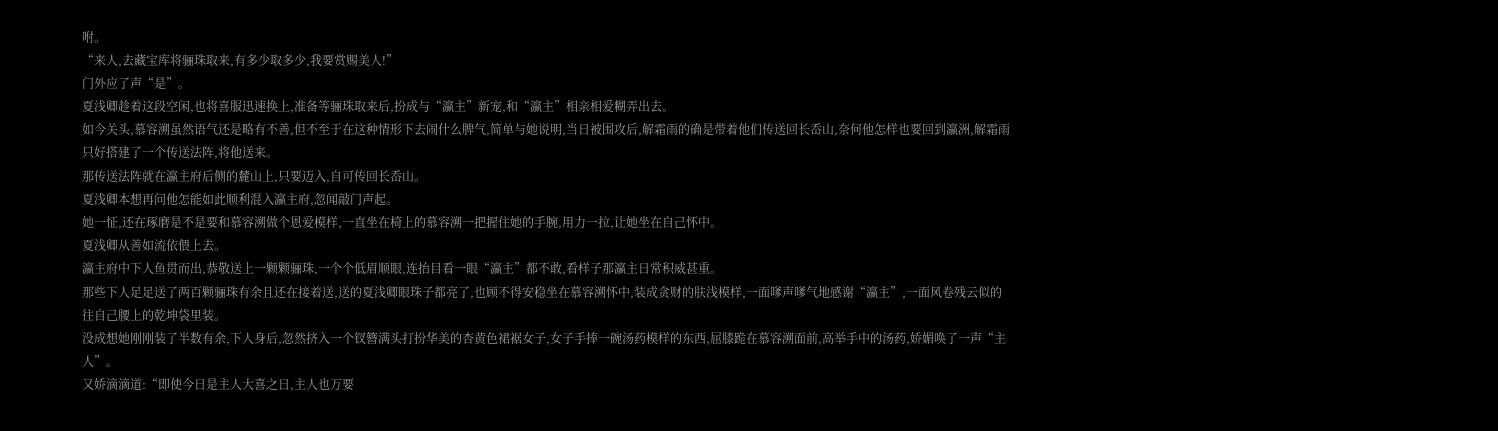咐。
“来人,去藏宝库将骊珠取来,有多少取多少,我要赏赐美人!”
门外应了声“是”。
夏浅卿趁着这段空闲,也将喜服迅速换上,准备等骊珠取来后,扮成与“瀛主”新宠,和“瀛主”相亲相爱糊弄出去。
如今关头,慕容溯虽然语气还是略有不善,但不至于在这种情形下去闹什么脾气,简单与她说明,当日被围攻后,解霜雨的确是带着他们传送回长岙山,奈何他怎样也要回到瀛洲,解霜雨只好搭建了一个传送法阵,将他送来。
那传送法阵就在瀛主府后侧的麓山上,只要迈入,自可传回长岙山。
夏浅卿本想再问他怎能如此顺利混入瀛主府,忽闻敲门声起。
她一怔,还在琢磨是不是要和慕容溯做个恩爱模样,一直坐在椅上的慕容溯一把握住她的手腕,用力一拉,让她坐在自己怀中。
夏浅卿从善如流依偎上去。
瀛主府中下人鱼贯而出,恭敬送上一颗颗骊珠,一个个低眉顺眼,连抬目看一眼“瀛主”都不敢,看样子那瀛主日常积威甚重。
那些下人足足送了两百颗骊珠有余且还在接着送,送的夏浅卿眼珠子都亮了,也顾不得安稳坐在慕容溯怀中,装成贪财的肤浅模样,一面嗲声嗲气地感谢“瀛主”,一面风卷残云似的往自己腰上的乾坤袋里装。
没成想她刚刚装了半数有余,下人身后,忽然挤入一个钗簪满头打扮华美的杏黄色裙裾女子,女子手捧一碗汤药模样的东西,屈膝跪在慕容溯面前,高举手中的汤药,娇媚唤了一声“主人”。
又娇滴滴道:“即使今日是主人大喜之日,主人也万要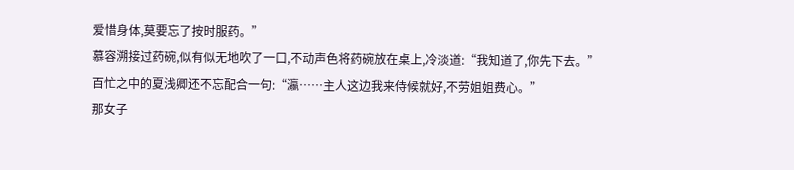爱惜身体,莫要忘了按时服药。”
慕容溯接过药碗,似有似无地吹了一口,不动声色将药碗放在桌上,冷淡道:“我知道了,你先下去。”
百忙之中的夏浅卿还不忘配合一句:“瀛……主人这边我来侍候就好,不劳姐姐费心。”
那女子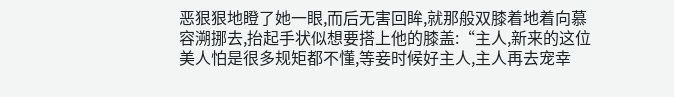恶狠狠地瞪了她一眼,而后无害回眸,就那般双膝着地着向慕容溯挪去,抬起手状似想要搭上他的膝盖:“主人,新来的这位美人怕是很多规矩都不懂,等妾时候好主人,主人再去宠幸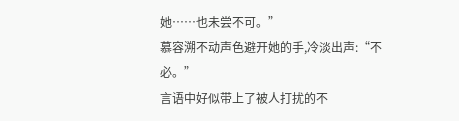她……也未尝不可。”
慕容溯不动声色避开她的手,冷淡出声:“不必。”
言语中好似带上了被人打扰的不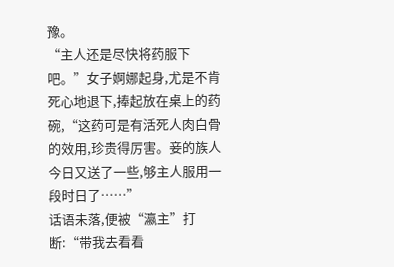豫。
“主人还是尽快将药服下吧。”女子婀娜起身,尤是不肯死心地退下,捧起放在桌上的药碗,“这药可是有活死人肉白骨的效用,珍贵得厉害。妾的族人今日又送了一些,够主人服用一段时日了……”
话语未落,便被“瀛主”打断:“带我去看看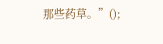那些药草。”();